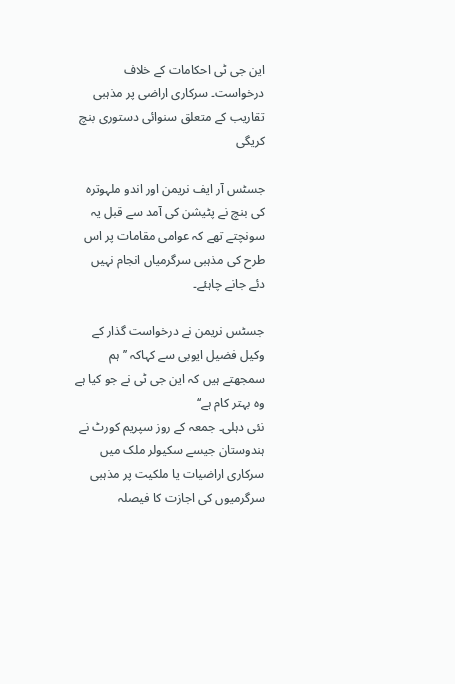این جی ٹی احکامات کے خلاف درخواست۔ سرکاری اراضی پر مذہبی تقاریب کے متعلق سنوائی دستوری بنچ کریگی

جسٹس آر ایف نریمن اور اندو ملہوترہ کی بنچ نے پٹیشن کی آمد سے قبل یہ سونچتے تھے کہ عوامی مقامات پر اس طرح کی مذہبی سرگرمیاں انجام نہیں دئے جانے چاہئے۔

جسٹس نریمن نے درخواست گذار کے وکیل فضیل ایوبی سے کہاکہ ’’ ہم سمجھتے ہیں کہ این جی ٹی نے جو کیا ہے وہ بہتر کام ہے‘‘
نئی دہلی۔ جمعہ کے روز سپریم کورٹ نے ہندوستان جیسے سکیولر ملک میں سرکاری اراضیات یا ملکیت پر مذہبی سرگرمیوں کی اجازت کا فیصلہ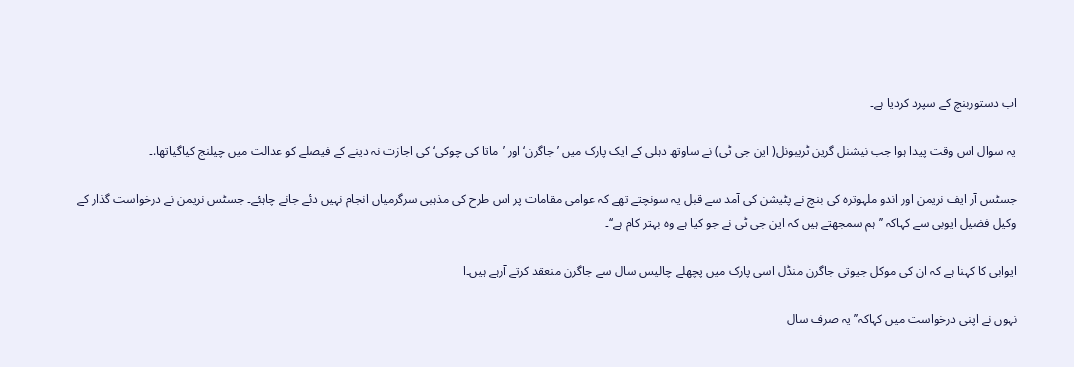اب دستوربنچ کے سپرد کردیا ہے۔

یہ سوال اس وقت پیدا ہوا جب نیشنل گرین ٹریبونل( این جی ٹی) نے ساوتھ دہلی کے ایک پارک میں ’جاگرن‘ اور ’ماتا کی چوکی‘ کی اجازت نہ دینے کے فیصلے کو عدالت میں چیلنج کیاگیاتھا.۔

جسٹس آر ایف نریمن اور اندو ملہوترہ کی بنچ نے پٹیشن کی آمد سے قبل یہ سونچتے تھے کہ عوامی مقامات پر اس طرح کی مذہبی سرگرمیاں انجام نہیں دئے جانے چاہئے۔ جسٹس نریمن نے درخواست گذار کے وکیل فضیل ایوبی سے کہاکہ ’’ ہم سمجھتے ہیں کہ این جی ٹی نے جو کیا ہے وہ بہتر کام ہے‘‘۔

ایوابی کا کہنا ہے کہ ان کی موکل جیوتی جاگرن منڈل اسی پارک میں پچھلے چالیس سال سے جاگرن منعقد کرتے آرہے ہیں۔ا

نہوں نے اپنی درخواست میں کہاکہ’’ یہ صرف سال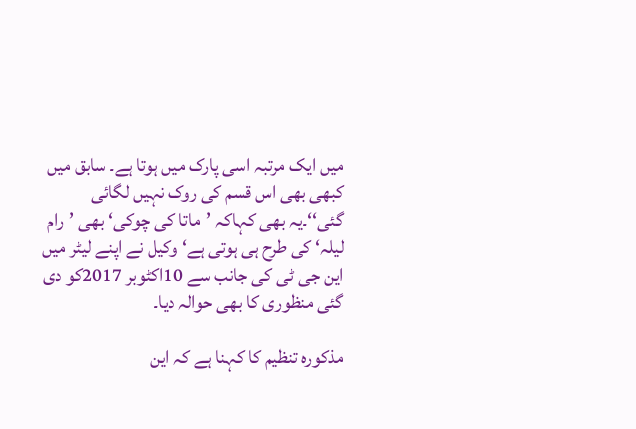میں ایک مرتبہ اسی پارک میں ہوتا ہے۔ سابق میں کبھی بھی اس قسم کی روک نہیں لگائی گئی‘‘۔یہ بھی کہاکہ ’ماتا کی چوکی‘ بھی ’رام لیلہ‘ کی طرح ہی ہوتی ہے‘ وکیل نے اپنے لیٹر میں این جی ٹی کی جانب سے 10اکٹوبر 2017کو دی گئی منظوری کا بھی حوالہ دیا۔

مذکورہ تنظیم کا کہنا ہے کہ این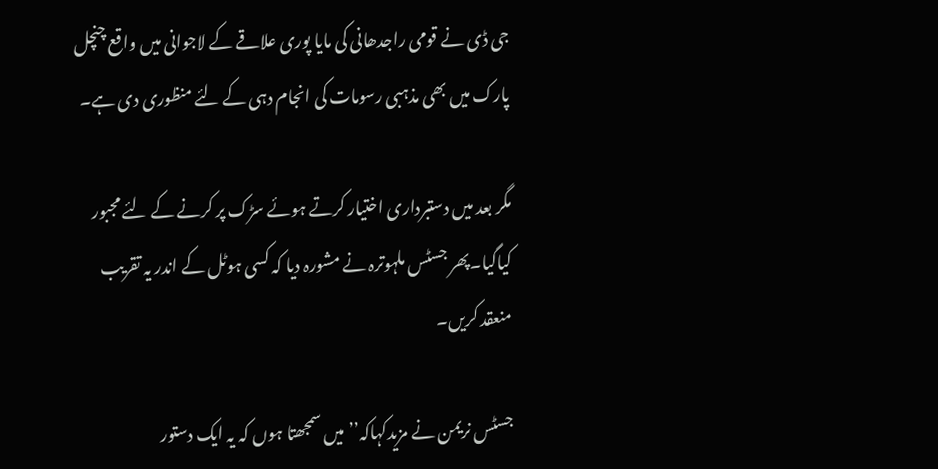جی ڈی نے قومی راجدھانی کی مایا پوری علاقے کے لاجوانی میں واقع چنچل پارک میں بھی مذہبی رسومات کی انجام دہی کے لئے منظوری دی ہے۔

مگر بعد میں دستبرداری اختیار کرتے ہوئے سڑک پر کرنے کے لئے مجبور کیاگیا۔پھر جسٹس ملہوترہ نے مشورہ دیا کہ کسی ہوٹل کے اندر یہ تقریب منعقد کریں۔

جسٹس نریمن نے مزیدکہاکہ’’ میں سمجھتا ہوں کہ یہ ایک دستور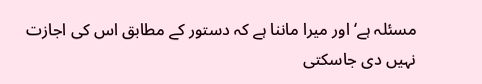مسئلہ ہے‘ اور میرا ماننا ہے کہ دستور کے مطابق اس کی اجازت نہیں دی جاسکتی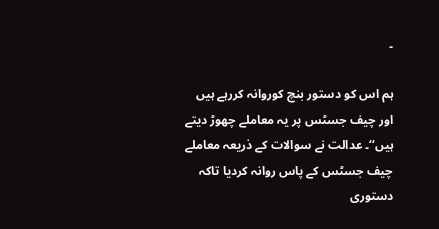۔

ہم اس کو دستور بنچ کوروانہ کررہے ہیں اور چیف جسٹس پر یہ معاملے چھوڑ دیتے ہیں‘‘۔ عدالت نے سوالات کے ذریعہ معاملے چیف جسٹس کے پاس روانہ کردیا تاکہ دستوری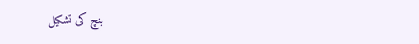بنچ کی تشکیل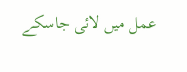عمل میں لائی جاسکے